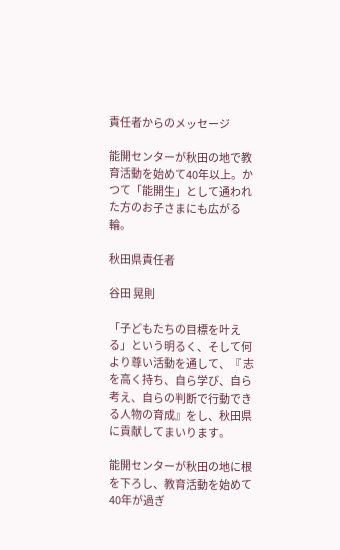責任者からのメッセージ

能開センターが秋田の地で教育活動を始めて40年以上。かつて「能開生」として通われた方のお子さまにも広がる輪。

秋田県責任者

谷田 晃則

「子どもたちの目標を叶える」という明るく、そして何より尊い活動を通して、『 志を高く持ち、自ら学び、自ら考え、自らの判断で行動できる人物の育成』をし、秋田県に貢献してまいります。

能開センターが秋田の地に根を下ろし、教育活動を始めて40年が過ぎ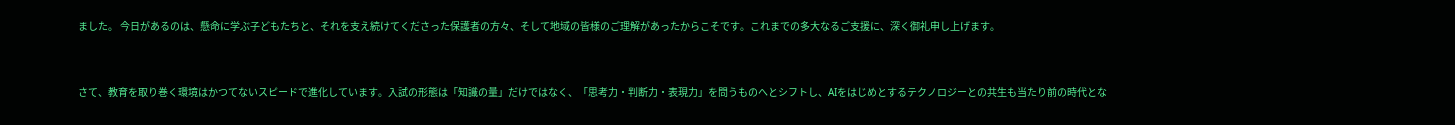ました。 今日があるのは、懸命に学ぶ子どもたちと、それを支え続けてくださった保護者の方々、そして地域の皆様のご理解があったからこそです。これまでの多大なるご支援に、深く御礼申し上げます。


さて、教育を取り巻く環境はかつてないスピードで進化しています。入試の形態は「知識の量」だけではなく、「思考力・判断力・表現力」を問うものへとシフトし、AIをはじめとするテクノロジーとの共生も当たり前の時代とな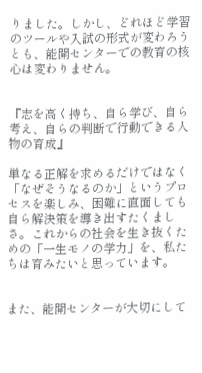りました。しかし、どれほど学習のツールや入試の形式が変わろうとも、能開センターでの教育の核心は変わりません。


『志を高く持ち、自ら学び、自ら考え、自らの判断で行動できる人物の育成』

単なる正解を求めるだけではなく「なぜそうなるのか」というプロセスを楽しみ、困難に直面しても自ら解決策を導き出すたくましさ。これからの社会を生き抜くための「一生モノの学力」を、私たちは育みたいと思っています。


また、能開センターが大切にして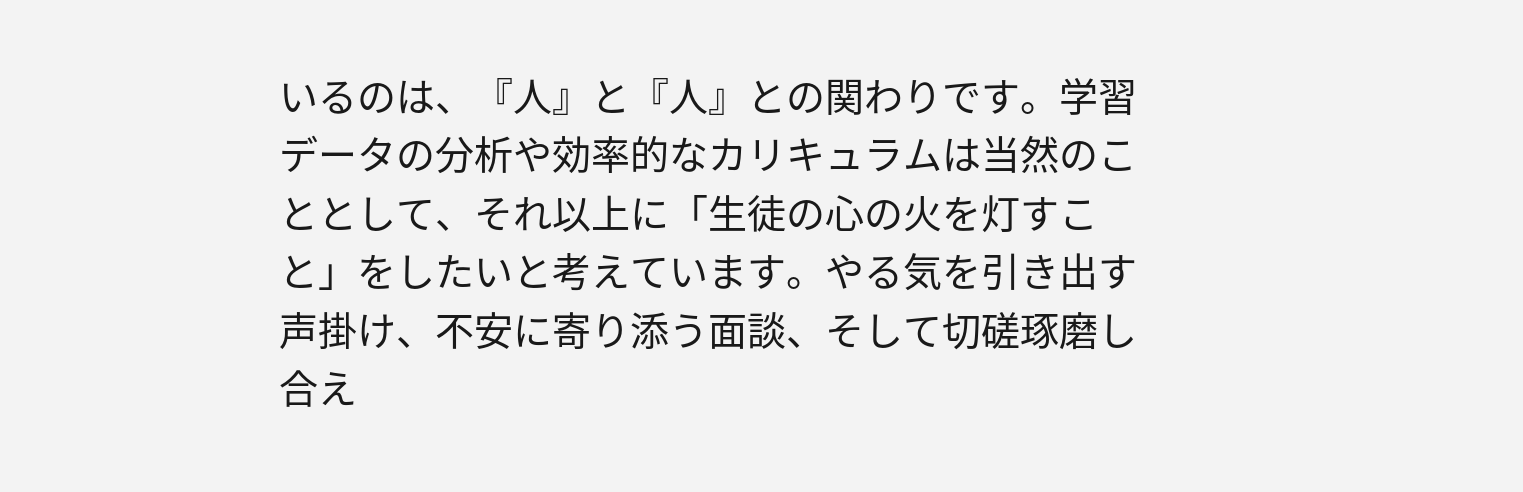いるのは、『人』と『人』との関わりです。学習データの分析や効率的なカリキュラムは当然のこととして、それ以上に「生徒の心の火を灯すこと」をしたいと考えています。やる気を引き出す声掛け、不安に寄り添う面談、そして切磋琢磨し合え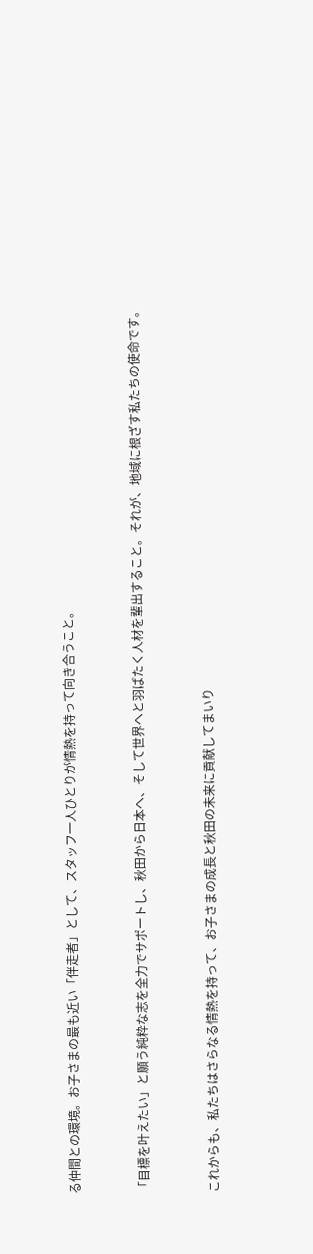る仲間との環境。お子さまの最も近い「伴走者」として、スタッフ一人ひとりが情熱を持って向き合うこと。


「目標を叶えたい」と願う純粋な志を全力でサポートし、秋田から日本へ、そして世界へと羽ばたく人材を輩出すること。それが、地域に根ざす私たちの使命です。


これからも、私たちはさらなる情熱を持って、お子さまの成長と秋田の未来に貢献してまいり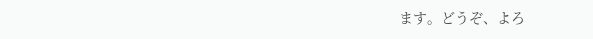ます。どうぞ、よろ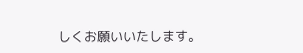しくお願いいたします。